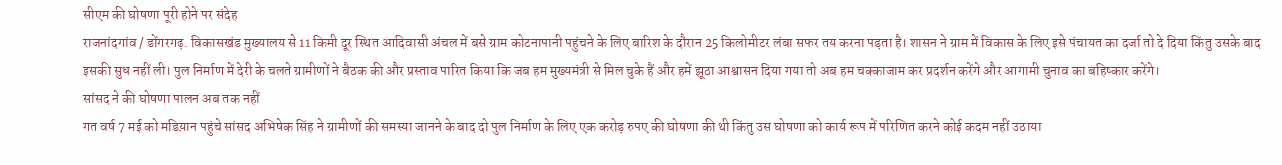सीएम की घोषणा पूरी होने पर संदेह
राजनांदगांव / डोंगरगढ़. विकासखंड मुख्यालय से 11 किमी दूर स्थित आदिवासी अंचल में बसे ग्राम कोटनापानी पहुंचने के लिए बारिश के दौरान 25 किलोमीटर लंबा सफर तय करना पड़ता है। शासन ने ग्राम में विकास के लिए इसे पंचायत का दर्जा तो दे दिया किंतु उसके बाद इसकी सुध नहीं ली। पुल निर्माण में देरी के चलते ग्रामीणों ने बैठक की और प्रस्ताव पारित किया कि जब हम मुख्यमंत्री से मिल चुके हैं और हमें झूठा आश्वासन दिया गया तो अब हम चक्काजाम कर प्रदर्शन करेंगे और आगामी चुनाव का बहिष्कार करेंगे।
सांसद ने की घोषणा पालन अब तक नहीं
गत वर्ष 7 मई को मडिय़ान पहुंचे सांसद अभिषेक सिंह ने ग्रामीणों की समस्या जानने के बाद दो पुल निर्माण के लिए एक करोड़ रुपए की घोषणा की थी किंतु उस घोषणा को कार्य रूप में परिणित करने कोई कदम नहीं उठाया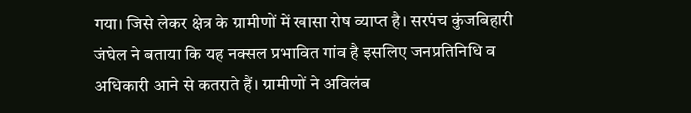गया। जिसे लेकर क्षेत्र के ग्रामीणों में खासा रोष व्याप्त है। सरपंच कुंजबिहारी जंघेल ने बताया कि यह नक्सल प्रभावित गांव है इसलिए जनप्रतिनिधि व अधिकारी आने से कतराते हैं। ग्रामीणों ने अविलंब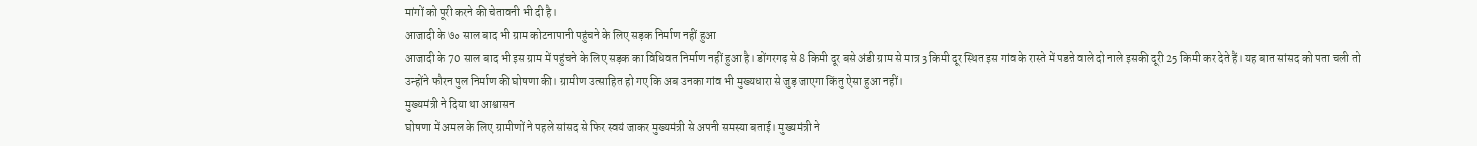मांगों को पूरी करने की चेतावनी भी दी है।
आजादी के ७० साल बाद भी ग्राम कोटनापानी पहुंचने के लिए सड़क निर्माण नहीं हुआ
आजादी के 70 साल बाद भी इस ग्राम में पहुंचने के लिए सड़क का विधिवत निर्माण नहीं हुआ है। डोंगरगढ़ से 8 किमी दूर बसे अंडी ग्राम से मात्र 3 किमी दूर स्थित इस गांव के रास्ते में पडऩे वाले दो नाले इसकी दूरी 25 किमी कर देते हैं। यह बात सांसद को पता चली तो उन्होंने फौरन पुल निर्माण की घोषणा की। ग्रामीण उत्साहित हो गए कि अब उनका गांव भी मुख्यधारा से जुड़ जाएगा किंतु ऐसा हुआ नहीं।
मुख्यमंत्री ने दिया था आश्वासन
घोषणा में अमल के लिए ग्रामीणों ने पहले सांसद से फिर स्वयं जाकर मुख्यमंत्री से अपनी समस्या बताई। मुख्यमंत्री ने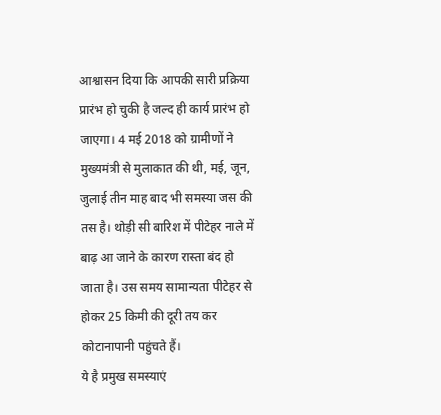आश्वासन दिया कि आपकी सारी प्रक्रिया प्रारंभ हो चुकी है जल्द ही कार्य प्रारंभ हो जाएगा। 4 मई 2018 को ग्रामीणों ने मुख्यमंत्री से मुलाकात की थी, मई, जून, जुलाई तीन माह बाद भी समस्या जस की तस है। थोड़ी सी बारिश में पीटेहर नाले में बाढ़ आ जाने के कारण रास्ता बंद हो जाता है। उस समय सामान्यता पीटेहर से होकर 25 किमी की दूरी तय कर कोटानापानी पहुंचते हैं।
ये है प्रमुख समस्याएं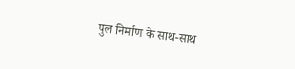पुल निर्माण के साथ-साथ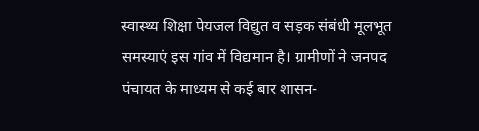स्वास्थ्य शिक्षा पेयजल विद्युत व सड़क संबंधी मूलभूत समस्याएं इस गांव में विद्यमान है। ग्रामीणों ने जनपद पंचायत के माध्यम से कई बार शासन-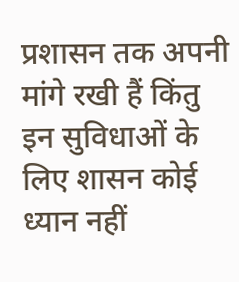प्रशासन तक अपनी मांगे रखी हैं किंतु इन सुविधाओं के लिए शासन कोई ध्यान नहीं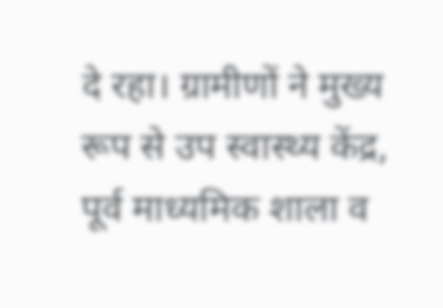दे रहा। ग्रामीणों ने मुख्य रूप से उप स्वास्थ्य केंद्र, पूर्व माध्यमिक शाला व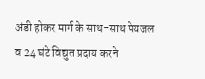अंडी होकर मार्ग के साथ-साथ पेयजल व 24 घंटे विद्युत प्रदाय करने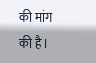की मांग की है।